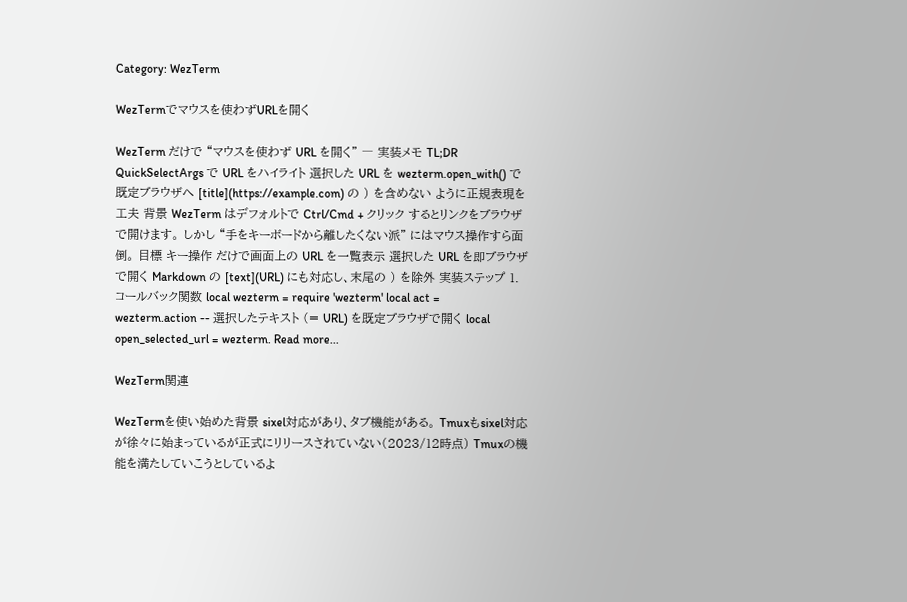Category: WezTerm

WezTermでマウスを使わずURLを開く

WezTerm だけで “マウスを使わず URL を開く” ― 実装メモ TL;DR QuickSelectArgs で URL をハイライト 選択した URL を wezterm.open_with() で既定ブラウザへ [title](https://example.com) の ) を含めない ように正規表現を工夫 背景 WezTerm はデフォルトで Ctrl/Cmd + クリック するとリンクをブラウザで開けます。 しかし “手をキーボードから離したくない派” にはマウス操作すら面倒。 目標 キー操作 だけで画面上の URL を一覧表示 選択した URL を即ブラウザで開く Markdown の [text](URL) にも対応し、末尾の ) を除外 実装ステップ 1. コールバック関数 local wezterm = require 'wezterm' local act = wezterm.action -- 選択したテキスト (= URL) を既定ブラウザで開く local open_selected_url = wezterm. Read more...

WezTerm関連

WezTermを使い始めた背景 sixel対応があり、タブ機能がある。 Tmuxもsixel対応が徐々に始まっているが正式にリリースされていない(2023/12時点) Tmuxの機能を満たしていこうとしているよ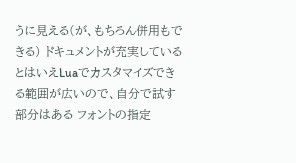うに見える(が、もちろん併用もできる) ドキュメントが充実している とはいえLuaでカスタマイズできる範囲が広いので、自分で試す部分はある フォントの指定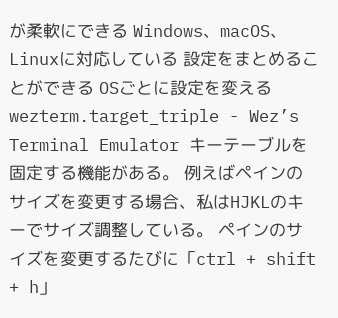が柔軟にできる Windows、macOS、Linuxに対応している 設定をまとめることができる OSごとに設定を変える wezterm.target_triple - Wez’s Terminal Emulator キーテーブルを固定する機能がある。 例えばペインのサイズを変更する場合、私はHJKLのキーでサイズ調整している。 ペインのサイズを変更するたびに「ctrl + shift + h」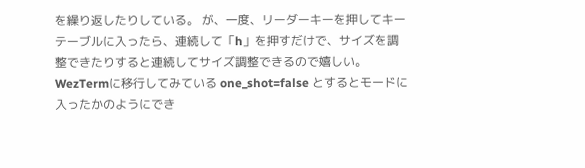を繰り返したりしている。 が、一度、リーダーキーを押してキーテーブルに入ったら、連続して「h」を押すだけで、サイズを調整できたりすると連続してサイズ調整できるので嬉しい。 WezTermに移行してみている one_shot=false とするとモードに入ったかのようにでき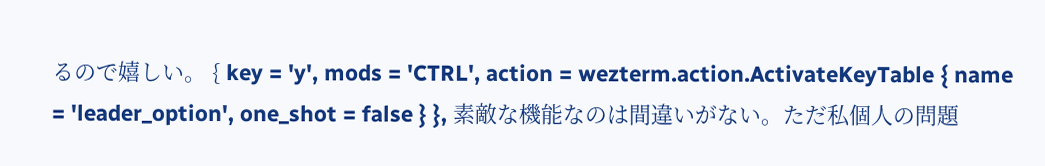るので嬉しい。 { key = 'y', mods = 'CTRL', action = wezterm.action.ActivateKeyTable { name = 'leader_option', one_shot = false } }, 素敵な機能なのは間違いがない。ただ私個人の問題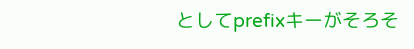としてprefixキーがそろそ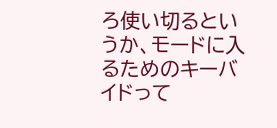ろ使い切るというか、モードに入るためのキーバイドって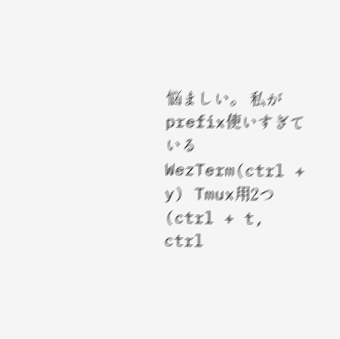悩ましい。 私がprefix使いすぎている WezTerm(ctrl + y) Tmux用2つ(ctrl + t, ctrl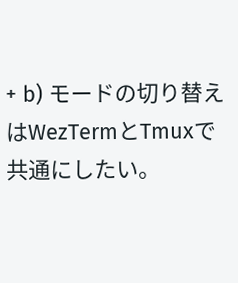+ b) モードの切り替えはWezTermとTmuxで共通にしたい。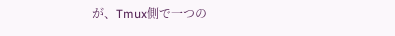が、Tmux側で一つの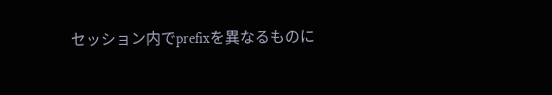セッション内でprefixを異なるものに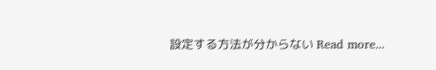設定する方法が分からない Read more...